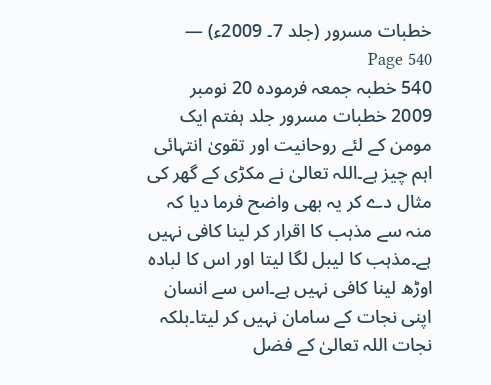خطبات مسرور (جلد 7۔ 2009ء) — Page 540
540 خطبہ جمعہ فرمودہ 20 نومبر 2009 خطبات مسرور جلد ہفتم ایک مومن کے لئے روحانیت اور تقویٰ انتہائی اہم چیز ہے۔اللہ تعالیٰ نے مکڑی کے گھر کی مثال دے کر یہ بھی واضح فرما دیا کہ منہ سے مذہب کا اقرار کر لینا کافی نہیں ہے۔مذہب کا لیبل لگا لیتا اور اس کا لبادہ اوڑھ لینا کافی نہیں ہے۔اس سے انسان اپنی نجات کے سامان نہیں کر لیتا۔بلکہ نجات اللہ تعالیٰ کے فضل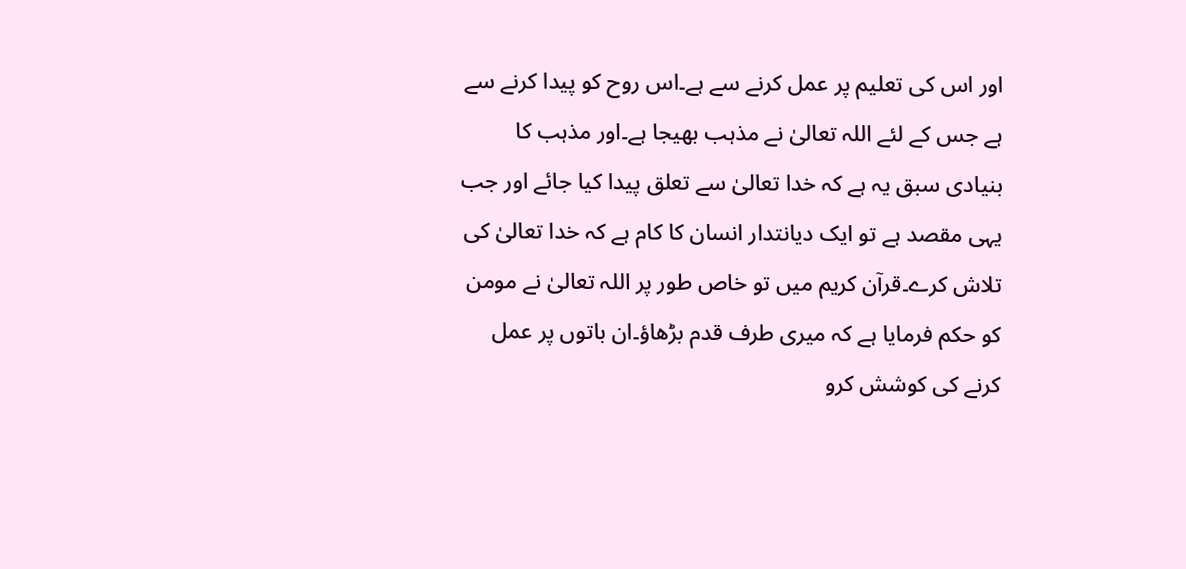اور اس کی تعلیم پر عمل کرنے سے ہے۔اس روح کو پیدا کرنے سے ہے جس کے لئے اللہ تعالیٰ نے مذہب بھیجا ہے۔اور مذہب کا بنیادی سبق یہ ہے کہ خدا تعالیٰ سے تعلق پیدا کیا جائے اور جب یہی مقصد ہے تو ایک دیانتدار انسان کا کام ہے کہ خدا تعالیٰ کی تلاش کرے۔قرآن کریم میں تو خاص طور پر اللہ تعالیٰ نے مومن کو حکم فرمایا ہے کہ میری طرف قدم بڑھاؤ۔ان باتوں پر عمل کرنے کی کوشش کرو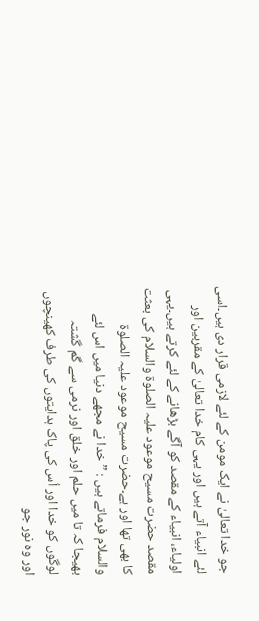جو خدا تعالیٰ نے ایک مومن کے لئے لازمی قرار دی ہیں۔اسی لئے انبیاء آتے ہیں اور یہی کام خدا تعالیٰ کے مقربین اور اولیاء، انبیاء کے مقصد کو آگے بڑھانے کے لئے کرتے ہیں۔یہی مقصد حضرت مسیح موعود علیہ الصلوۃ والسلام کی بعثت کا بھی تھا اور ہے۔حضرت مسیح موعود علیہ الصلوۃ والسلام فرماتے ہیں : ” خدا نے مجھے دنیا میں اس لئے بھیجا کہ تا میں حلم اور خلق اور نرمی سے گم گشتہ لوگوں کو خدا اور اُس کی پاک ہدایتوں کی طرف کھینچوں اور وہ نور جو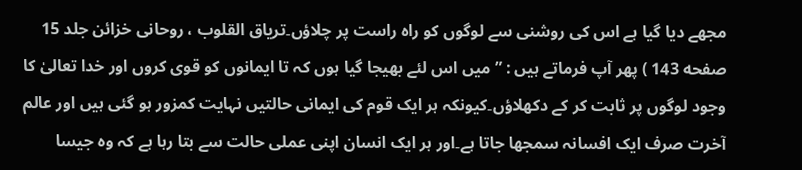مجھے دیا گیا ہے اس کی روشنی سے لوگوں کو راہ راست پر چلاؤں۔تریاق القلوب ، روحانی خزائن جلد 15 صفحه 143 ) پھر آپ فرماتے ہیں : ” میں اس لئے بھیجا گیا ہوں کہ تا ایمانوں کو قوی کروں اور خدا تعالیٰ کا وجود لوگوں پر ثابت کر کے دکھلاؤں۔کیونکہ ہر ایک قوم کی ایمانی حالتیں نہایت کمزور ہو گئی ہیں اور عالم آخرت صرف ایک افسانہ سمجھا جاتا ہے۔اور ہر ایک انسان اپنی عملی حالت سے بتا رہا ہے کہ وہ جیسا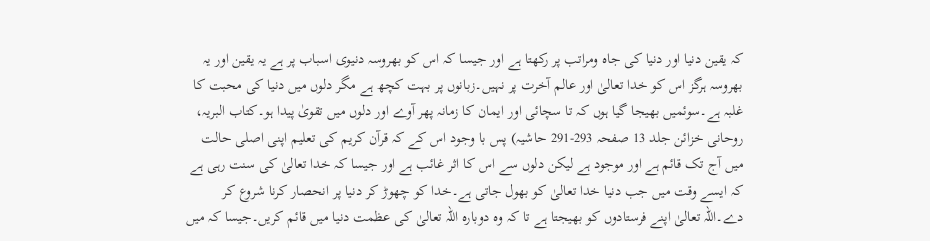کہ یقین دنیا اور دنیا کی جاہ ومراتب پر رکھتا ہے اور جیسا کہ اس کو بھروسہ دنیوی اسباب پر ہے یہ یقین اور یہ بھروسہ ہرگز اس کو خدا تعالیٰ اور عالم آخرت پر نہیں۔زبانوں پر بہت کچھ ہے مگر دلوں میں دنیا کی محبت کا غلبہ ہے۔سوئمیں بھیجا گیا ہوں کہ تا سچائی اور ایمان کا زمانہ پھر آوے اور دلوں میں تقویٰ پیدا ہو۔کتاب البریہ، روحانی خزائن جلد 13 صفحہ 293-291 حاشیہ) پس با وجود اس کے کہ قرآن کریم کی تعلیم اپنی اصلی حالت میں آج تک قائم ہے اور موجود ہے لیکن دلوں سے اس کا اثر غائب ہے اور جیسا کہ خدا تعالیٰ کی سنت رہی ہے کہ ایسے وقت میں جب دنیا خدا تعالیٰ کو بھول جاتی ہے۔خدا کو چھوڑ کر دنیا پر انحصار کرنا شروع کر دے۔اللہ تعالیٰ اپنے فرستادوں کو بھیجتا ہے تا کہ وہ دوبارہ اللہ تعالیٰ کی عظمت دنیا میں قائم کریں۔جیسا کہ میں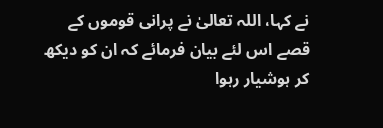نے کہا، اللہ تعالیٰ نے پرانی قوموں کے قصے اس لئے بیان فرمائے کہ ان کو دیکھ کر ہوشیار رہوا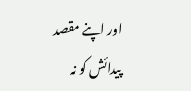اور اپنے مقصد پیدائش کو نہ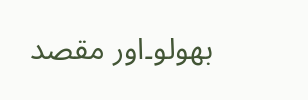بھولو۔اور مقصد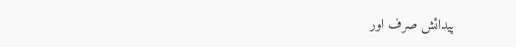پیدائش صرف اور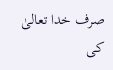صرف خدا تعالیٰ کی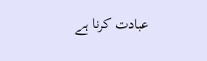عبادت کرنا ہے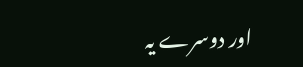اور دوسرے یہ